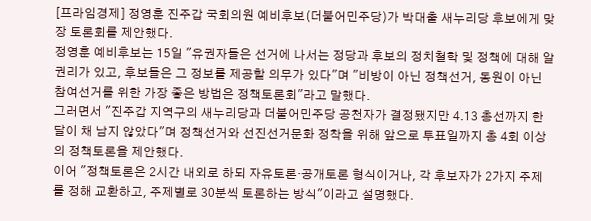[프라임경제] 정영훈 진주갑 국회의원 예비후보(더불어민주당)가 박대출 새누리당 후보에게 맞장 토론회를 제안했다.
정영훈 예비후보는 15일 "유권자들은 선거에 나서는 정당과 후보의 정치철학 및 정책에 대해 알권리가 있고, 후보들은 그 정보를 제공할 의무가 있다"며 "비방이 아닌 정책선거, 동원이 아닌 참여선거를 위한 가장 좋은 방법은 정책토론회"라고 말했다.
그러면서 "진주갑 지역구의 새누리당과 더불어민주당 공천자가 결정됐지만 4.13 총선까지 한 달이 채 남지 않았다"며 정책선거와 선진선거문화 정착을 위해 앞으로 투표일까지 총 4회 이상의 정책토론을 제안했다.
이어 "정책토론은 2시간 내외로 하되 자유토론·공개토론 형식이거나, 각 후보자가 2가지 주제를 정해 교환하고, 주제별로 30분씩 토론하는 방식"이라고 설명했다.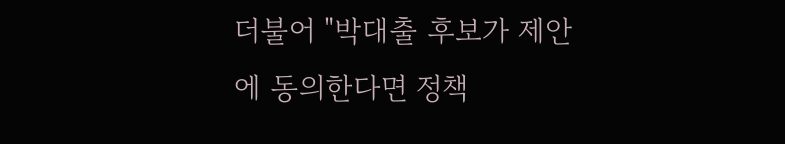더불어 "박대출 후보가 제안에 동의한다면 정책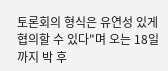토론회의 형식은 유연성 있게 협의할 수 있다"며 오는 18일까지 박 후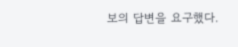보의 답변을 요구했다.